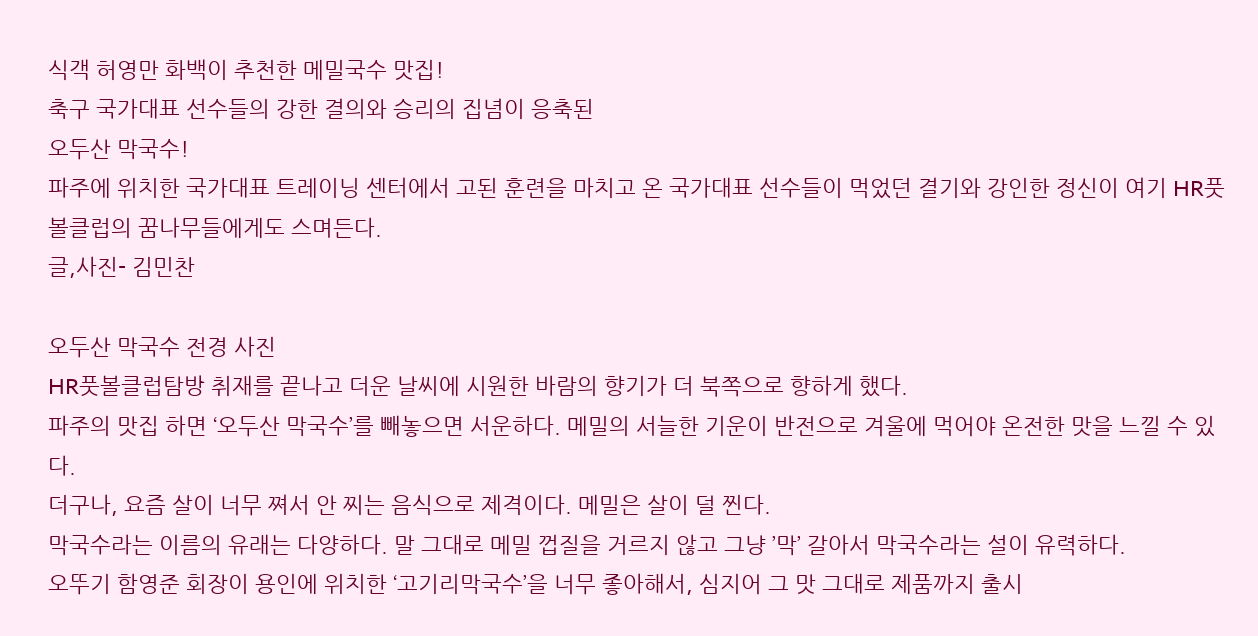식객 허영만 화백이 추천한 메밀국수 맛집!
축구 국가대표 선수들의 강한 결의와 승리의 집념이 응축된
오두산 막국수!
파주에 위치한 국가대표 트레이닝 센터에서 고된 훈련을 마치고 온 국가대표 선수들이 먹었던 결기와 강인한 정신이 여기 HR풋볼클럽의 꿈나무들에게도 스며든다.
글,사진- 김민찬

오두산 막국수 전경 사진
HR풋볼클럽탐방 취재를 끝나고 더운 날씨에 시원한 바람의 향기가 더 북쪽으로 향하게 했다.
파주의 맛집 하면 ‘오두산 막국수’를 빼놓으면 서운하다. 메밀의 서늘한 기운이 반전으로 겨울에 먹어야 온전한 맛을 느낄 수 있다.
더구나, 요즘 살이 너무 쪄서 안 찌는 음식으로 제격이다. 메밀은 살이 덜 찐다.
막국수라는 이름의 유래는 다양하다. 말 그대로 메밀 껍질을 거르지 않고 그냥 ’막’ 갈아서 막국수라는 설이 유력하다.
오뚜기 함영준 회장이 용인에 위치한 ‘고기리막국수’을 너무 좋아해서, 심지어 그 맛 그대로 제품까지 출시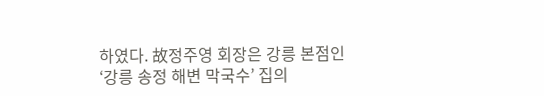하였다. 故정주영 회장은 강릉 본점인 ‘강릉 송정 해변 막국수’ 집의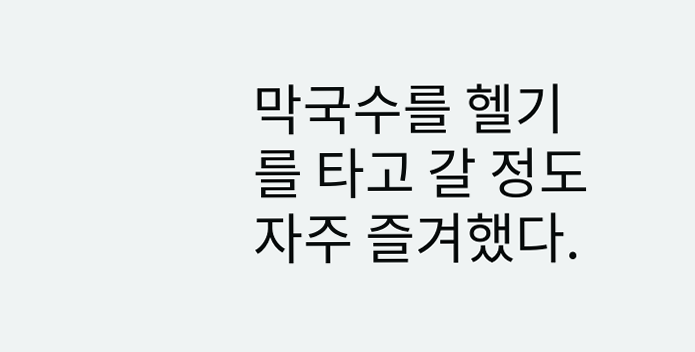막국수를 헬기를 타고 갈 정도 자주 즐겨했다.